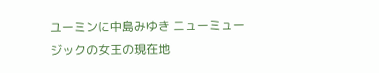ユーミンに中島みゆき ニューミュージックの女王の現在地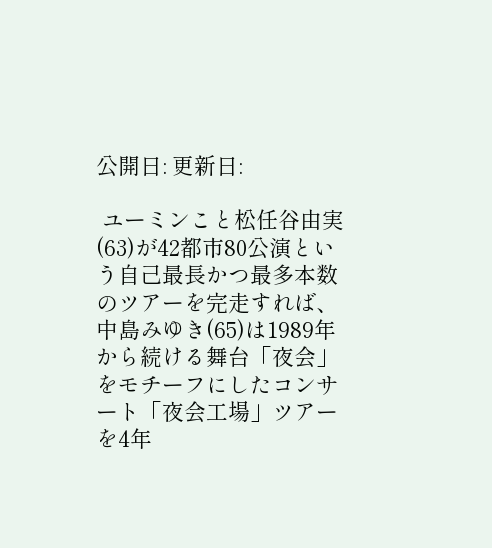公開日: 更新日:

 ユーミンこと松任谷由実(63)が42都市80公演という自己最長かつ最多本数のツアーを完走すれば、中島みゆき(65)は1989年から続ける舞台「夜会」をモチーフにしたコンサート「夜会工場」ツアーを4年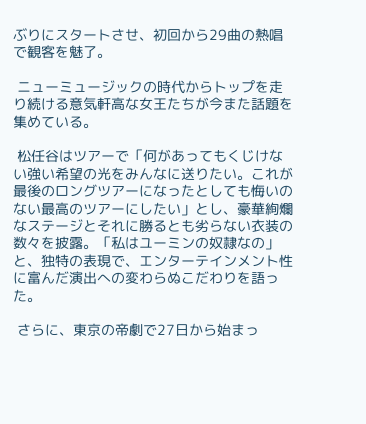ぶりにスタートさせ、初回から29曲の熱唱で観客を魅了。

 ニューミュージックの時代からトップを走り続ける意気軒高な女王たちが今また話題を集めている。

 松任谷はツアーで「何があってもくじけない強い希望の光をみんなに送りたい。これが最後のロングツアーになったとしても悔いのない最高のツアーにしたい」とし、豪華絢爛なステージとそれに勝るとも劣らない衣装の数々を披露。「私はユーミンの奴隷なの」と、独特の表現で、エンターテインメント性に富んだ演出への変わらぬこだわりを語った。

 さらに、東京の帝劇で27日から始まっ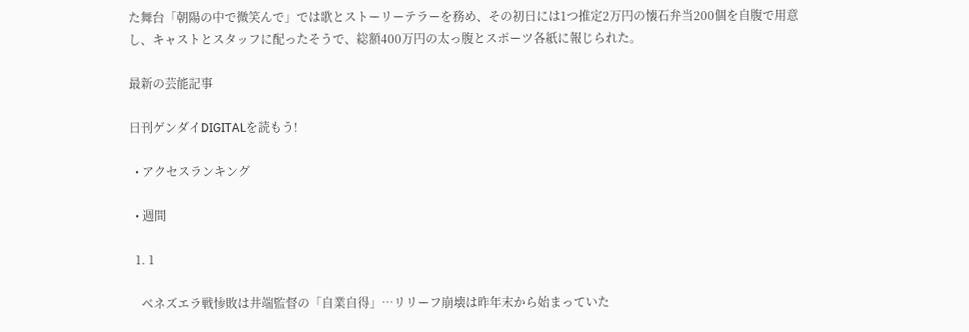た舞台「朝陽の中で微笑んで」では歌とストーリーテラーを務め、その初日には1つ推定2万円の懐石弁当200個を自腹で用意し、キャストとスタッフに配ったそうで、総額400万円の太っ腹とスポーツ各紙に報じられた。

最新の芸能記事

日刊ゲンダイDIGITALを読もう!

  • アクセスランキング

  • 週間

  1. 1

    ベネズエラ戦惨敗は井端監督の「自業自得」…リリーフ崩壊は昨年末から始まっていた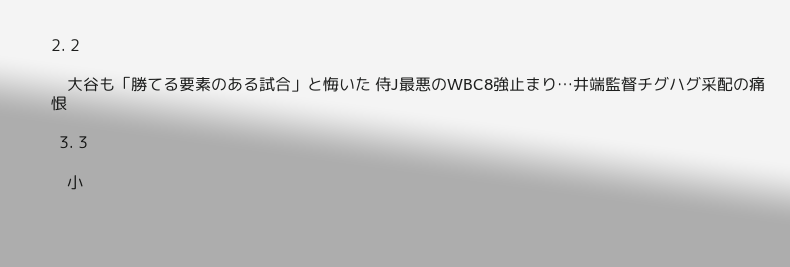2. 2

    大谷も「勝てる要素のある試合」と悔いた 侍J最悪のWBC8強止まり…井端監督チグハグ采配の痛恨

  3. 3

    小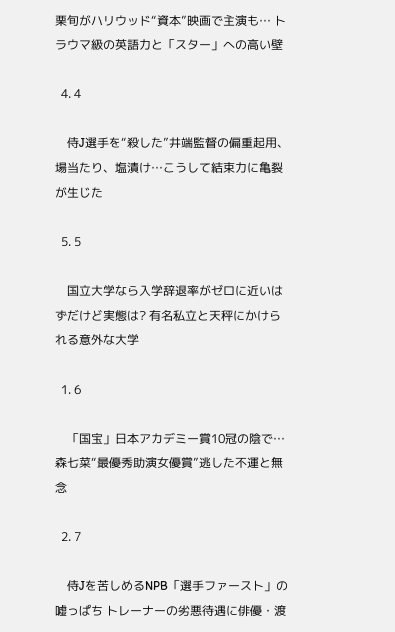栗旬がハリウッド“資本”映画で主演も… トラウマ級の英語力と「スター」への高い壁

  4. 4

    侍J選手を“殺した”井端監督の偏重起用、場当たり、塩漬け…こうして結束力に亀裂が生じた

  5. 5

    国立大学なら入学辞退率がゼロに近いはずだけど実態は? 有名私立と天秤にかけられる意外な大学

  1. 6

    「国宝」日本アカデミー賞10冠の陰で…森七菜“最優秀助演女優賞”逃した不運と無念

  2. 7

    侍Jを苦しめるNPB「選手ファースト」の嘘っぱち トレーナーの劣悪待遇に俳優・渡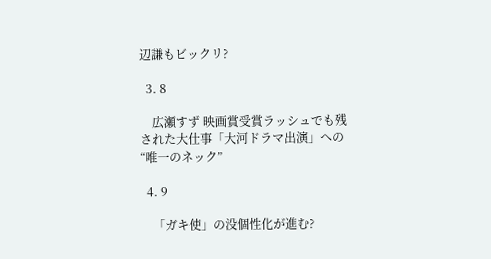辺謙もビックリ?

  3. 8

    広瀬すず 映画賞受賞ラッシュでも残された大仕事「大河ドラマ出演」への“唯一のネック”

  4. 9

    「ガキ使」の没個性化が進む?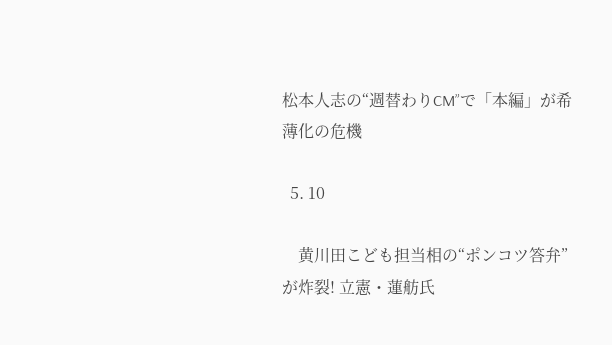松本人志の“週替わりCM”で「本編」が希薄化の危機

  5. 10

    黄川田こども担当相の“ポンコツ答弁”が炸裂! 立憲・蓮舫氏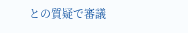との質疑で審議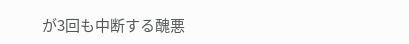が3回も中断する醜悪